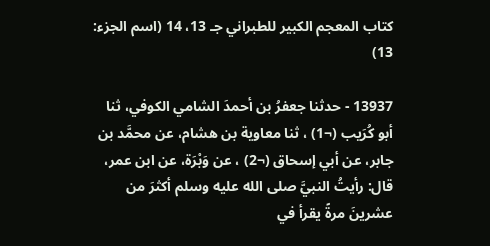كتاب المعجم الكبير للطبراني جـ 13، 14 (اسم الجزء: 13)

13937 - حدثنا جعفرُ بن أحمدَ الشامي الكوفي، ثنا أبو كُرَيب (¬1) ، ثنا معاوية بن هشام، عن محمَّد بن جابر، عن أبي إسحاق (¬2) ، عن وَبْرَة، عن ابن عمر، قال: رأيتُ النبيَّ صلى الله عليه وسلم أكثرَ من عشرينَ مرةً يقرأ في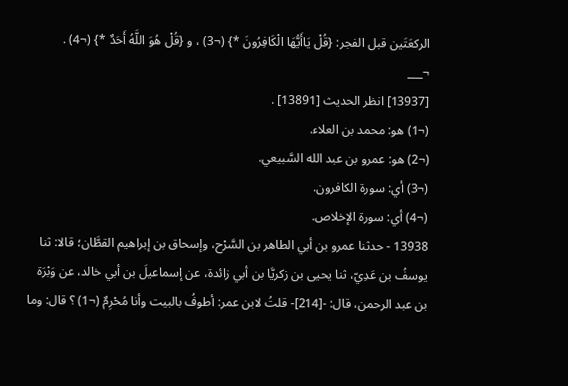الركعَتَين قبل الفجر: {قُلْ يَاأَيُّهَا الْكَافِرُونَ *} (¬3) ، و {قُلْ هُوَ اللَّهُ أَحَدٌ *} (¬4) .
¬___
[13937] انظر الحديث [13891] .
(¬1) هو: محمد بن العلاء.
(¬2) هو: عمرو بن عبد الله السَّبيعي.
(¬3) أي: سورة الكافرون.
(¬4) أي: سورة الإخلاص.
13938 - حدثنا عمرو بن أبي الطاهر بن السَّرْح، وإسحاق بن إبراهيم القطَّان؛ قالا: ثنا يوسفُ بن عَدِيّ، ثنا يحيى بن زكريَّا بن أبي زائدة، عن إسماعيلَ بن أبي خالد، عن وَبْرَة بن عبد الرحمن، قال: -[214]- قلتُ لابن عمر: أطوفُ بالبيت وأنا مُحْرِمٌ (¬1) ؟ قال: وما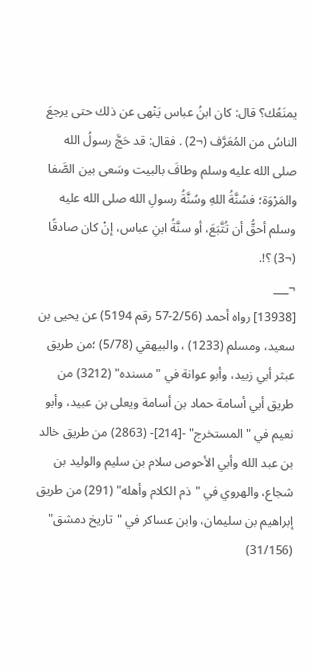يمنَعُك؟ قال: كان ابنُ عباس يَنْهى عن ذلك حتى يرجعَ الناسُ من المُعَرَّف (¬2) . فقال: قد حَجَّ رسولُ الله صلى الله عليه وسلم وطافَ بالبيت وسَعى بين الصَّفا والمَرْوَة؛ فسُنَّةُ اللهِ وسُنَّةُ رسولِ الله صلى الله عليه وسلم أحقُّ أن تُتَّبَعَ، أو سنَّةُ ابنِ عباس، إنْ كان صادقًا (¬3) ؟!.
¬___
[13938] رواه أحمد (2/56-57 رقم 5194) عن يحيى بن سعيد، ومسلم (1233) ، والبيهقي (5/78) ؛من طريق عبثر أبي زبيد، وأبو عوانة في "مسنده" (3212) من طريق أبي أسامة حماد بن أسامة ويعلى بن عبيد، وأبو نعيم في "المستخرج" -[214]- (2863) من طريق خالد بن عبد الله وأبي الأحوص سلام بن سليم والوليد بن شجاع، والهروي في "ذم الكلام وأهله" (291) من طريق إبراهيم بن سليمان، وابن عساكر في "تاريخ دمشق" (31/156)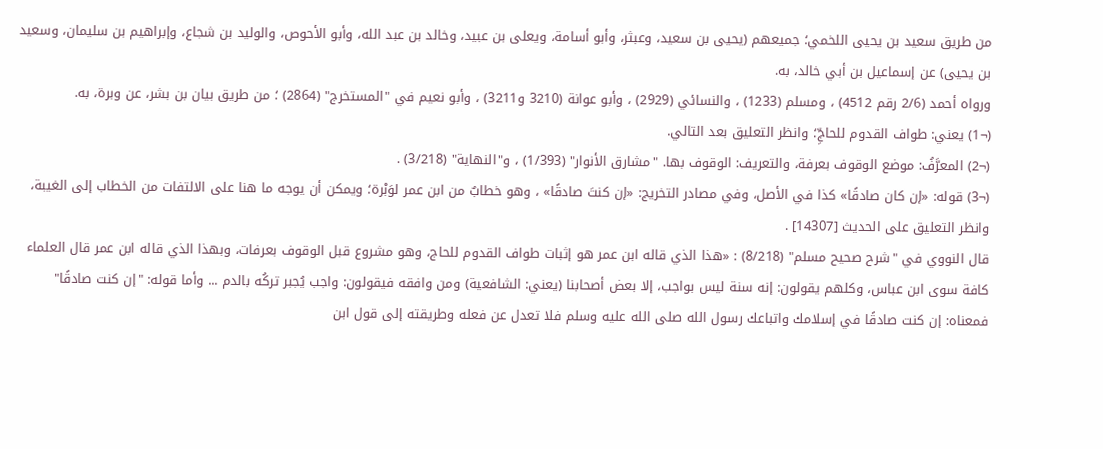من طريق سعيد بن يحيى اللخمي؛ جميعهم (يحيى بن سعيد، وعبثر، وأبو أسامة، ويعلى بن عبيد، وخالد بن عبد الله، وأبو الأحوص، والوليد بن شجاع، وإبراهيم بن سليمان، وسعيد بن يحيى) عن إسماعيل بن أبي خالد، به.
ورواه أحمد (2/6 رقم 4512) ، ومسلم (1233) ، والنسائي (2929) ، وأبو عوانة (3210 و3211) ، وأبو نعيم في "المستخرج" (2864) ؛ من طريق بيان بن بشر، عن وبرة، به.
(¬1) يعني: طواف القدوم للحاجِّ؛ وانظر التعليق بعد التالي.
(¬2) المعرَّفُ: موضع الوقوف بعرفة، والتعريف: الوقوف بها. "مشارق الأنوار" (1/393) ، و"النهاية" (3/218) .
(¬3) قوله: «إن كان صادقًا» كذا في الأصل، وفي مصادر التخريج: «إن كنتَ صادقًا» ، وهو خطابٌ من ابن عمر لوَبْرة؛ ويمكن أن يوجه ما هنا على الالتفات من الخطاب إلى الغيبة، وانظر التعليق على الحديث [14307] .
قال النووي في "شرح صحيح مسلم" (8/218) : «هذا الذي قاله ابن عمر هو إثبات طواف القدوم للحاج، وهو مشروع قبل الوقوف بعرفات، وبهذا الذي قاله ابن عمر قال العلماء كافة سوى ابن عباس، وكلهم يقولون: إنه سنة ليس بواجب، إلا بعض أصحابنا (يعني: الشافعية) ومن وافقه فيقولون: واجب يُجبر تركُه بالدم ... وأما قوله: "إن كنت صادقًا" فمعناه: إن كنت صادقًا في إسلامك واتباعك رسول الله صلى الله عليه وسلم فلا تعدل عن فعله وطريقته إلى قول ابن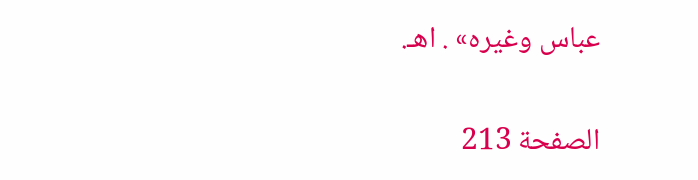عباس وغيره» . اهـ.

الصفحة 213